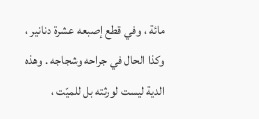مائة ، وفي قطع إصبعه عشرة دنانير ، وكذا الحال في جراحه وشجاجه . وهذه الدية ليست لورثته بل للميّت ،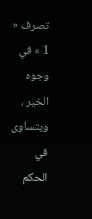تصرف « 1 » في وجوه الخير ، ويتساوى في الحكم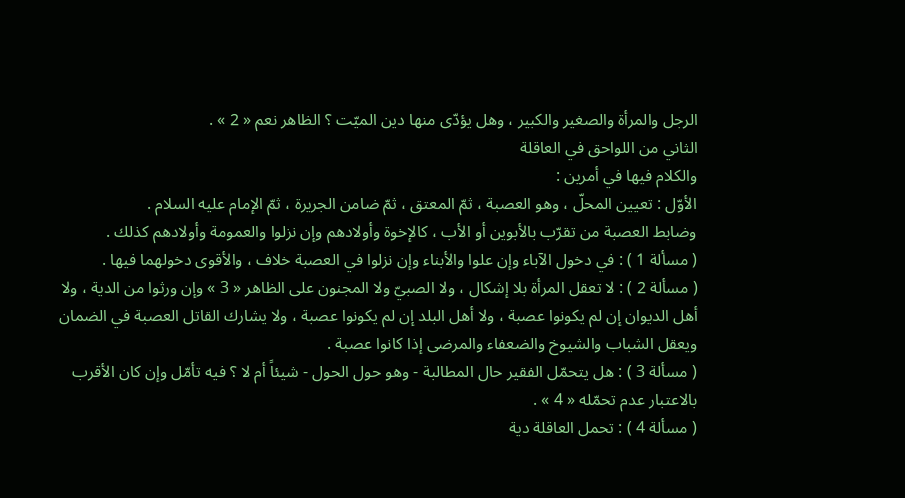الرجل والمرأة والصغير والكبير ، وهل يؤدّى منها دين الميّت ؟ الظاهر نعم « 2 » .
الثاني من اللواحق في العاقلة
والكلام فيها في أمرين :
الأوّل : تعيين المحلّ ، وهو العصبة ، ثمّ المعتق ، ثمّ ضامن الجريرة ، ثمّ الإمام عليه السلام .
وضابط العصبة من تقرّب بالأبوين أو الأب ، كالإخوة وأولادهم وإن نزلوا والعمومة وأولادهم كذلك .
( مسألة 1 ) : في دخول الآباء وإن علوا والأبناء وإن نزلوا في العصبة خلاف ، والأقوى دخولهما فيها .
( مسألة 2 ) : لا تعقل المرأة بلا إشكال ، ولا الصبيّ ولا المجنون على الظاهر « 3 » وإن ورثوا من الدية ، ولا أهل الديوان إن لم يكونوا عصبة ، ولا أهل البلد إن لم يكونوا عصبة ، ولا يشارك القاتل العصبة في الضمان ويعقل الشباب والشيوخ والضعفاء والمرضى إذا كانوا عصبة .
( مسألة 3 ) : هل يتحمّل الفقير حال المطالبة - وهو حول الحول - شيئاً أم لا ؟ فيه تأمّل وإن كان الأقرب بالاعتبار عدم تحمّله « 4 » .
( مسألة 4 ) : تحمل العاقلة دية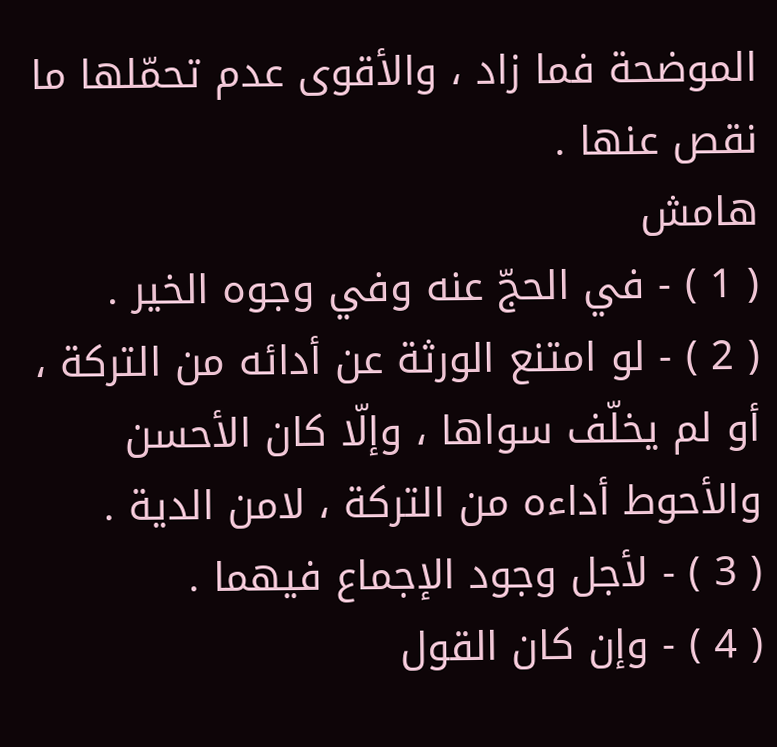الموضحة فما زاد ، والأقوى عدم تحمّلها ما نقص عنها .
هامش
( 1 ) - في الحجّ عنه وفي وجوه الخير .
( 2 ) - لو امتنع الورثة عن أدائه من التركة ، أو لم يخلّف سواها ، وإلّا كان الأحسن والأحوط أداءه من التركة ، لامن الدية .
( 3 ) - لأجل وجود الإجماع فيهما .
( 4 ) - وإن كان القول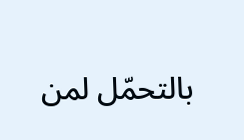بالتحمّل لمن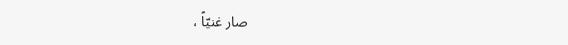صار غنيّاً ،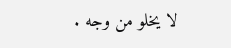لا يخلو من وجه .